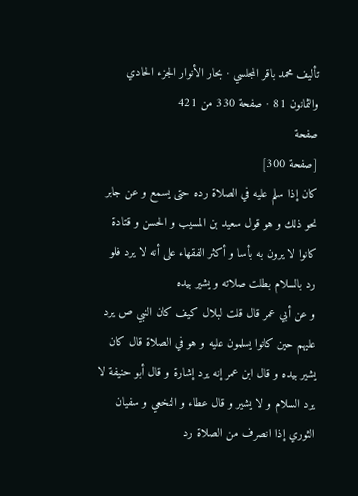تأليف محمد باقر المجلسي · بحار الأنوار الجزء الحادي والثمانون 81 · صفحة 330 من 421
صفحة
[صفحة 300]
كان إذا سلم عليه في الصلاة رده حتى يسمع و عن جابر نحو ذلك و هو قول سعيد بن المسيب و الحسن و قتادة كانوا لا يرون به بأسا و أكثر الفقهاء على أنه لا يرد فلو رد بالسلام بطلت صلاته و يشير بيده
و عن أبي عمر قال قلت لبلال كيف كان النبي ص يرد عليهم حين كانوا يسلمون عليه و هو في الصلاة قال كان يشير بيده و قال ابن عمر إنه يرد إشارة و قال أبو حنيفة لا يرد السلام و لا يشير و قال عطاء و النخعي و سفيان الثوري إذا انصرف من الصلاة رد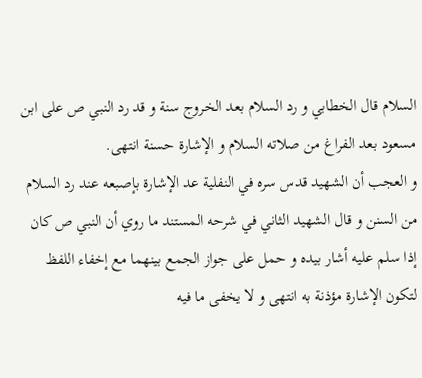السلام قال الخطابي و رد السلام بعد الخروج سنة و قد رد النبي ص على ابن مسعود بعد الفراغ من صلاته السلام و الإشارة حسنة انتهى.
و العجب أن الشهيد قدس سره في النفلية عد الإشارة بإصبعه عند رد السلام من السنن و قال الشهيد الثاني في شرحه المستند ما روي أن النبي ص كان إذا سلم عليه أشار بيده و حمل على جواز الجمع بينهما مع إخفاء اللفظ لتكون الإشارة مؤذنة به انتهى و لا يخفى ما فيه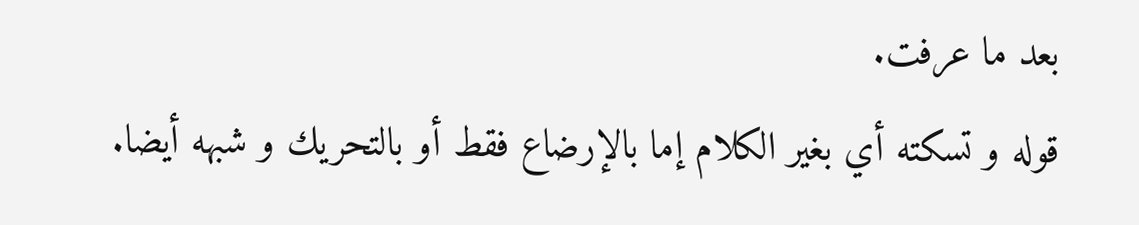بعد ما عرفت.
قوله و تسكته أي بغير الكلام إما بالإرضاع فقط أو بالتحريك و شبهه أيضا.